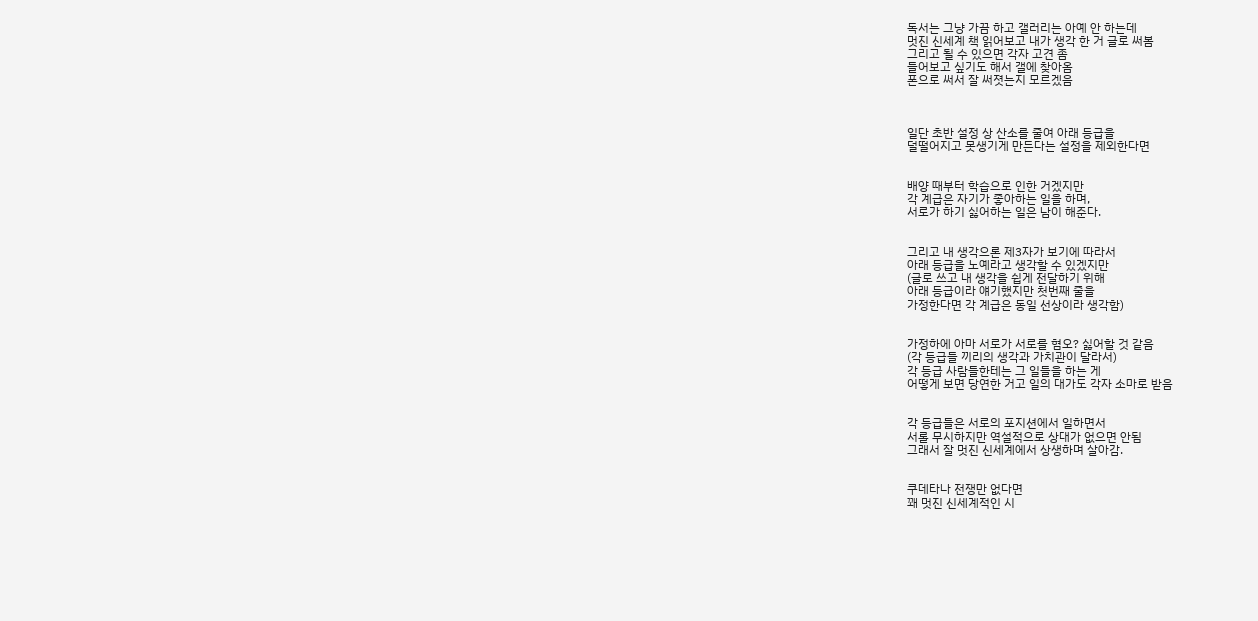독서는 그냥 가끔 하고 갤러리는 아예 안 하는데
멋진 신세계 책 읽어보고 내가 생각 한 거 글로 써봄
그리고 될 수 있으면 각자 고견 좀
들어보고 싶기도 해서 갤에 찾아옴
폰으로 써서 잘 써졋는지 모르겠음



일단 초반 설정 상 산소를 줄여 아래 등급을
덜떨어지고 못생기게 만든다는 설정을 제외한다면


배양 때부터 학습으로 인한 거겠지만
각 계급은 자기가 좋아하는 일을 하며,
서로가 하기 싫어하는 일은 남이 해준다.


그리고 내 생각으론 제3자가 보기에 따라서
아래 등급을 노예라고 생각할 수 있겠지만
(글로 쓰고 내 생각을 쉽게 전달하기 위해
아래 등급이라 얘기했지만 첫번째 줄을
가정한다면 각 계급은 동일 선상이라 생각함)


가정하에 아마 서로가 서로를 혐오? 싫어할 것 같음
(각 등급들 끼리의 생각과 가치관이 달라서)
각 등급 사람들한테는 그 일들을 하는 게
어떻게 보면 당연한 거고 일의 대가도 각자 소마로 받음


각 등급들은 서로의 포지션에서 일하면서
서롤 무시하지만 역설적으로 상대가 없으면 안됨
그래서 잘 멋진 신세계에서 상생하며 살아감.


쿠데타나 전쟁만 없다면
꽤 멋진 신세계적인 시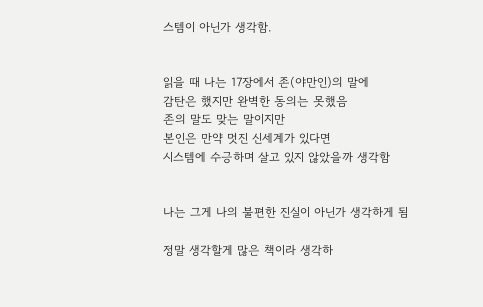스템이 아닌가 생각함.


읽을 때 나는 17장에서 존(야만인)의 말에
감탄은 했지만 완벽한 동의는 못했음
존의 말도 맞는 말이지만
본인은 만약 멋진 신세계가 있다면
시스템에 수긍하며 살고 있지 않았을까 생각함


나는 그게 나의 불편한 진실이 아닌가 생각하게 됨

정말 생각할게 많은 책이라 생각하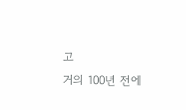고
거의 100년 전에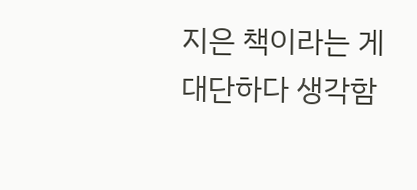지은 책이라는 게 대단하다 생각함